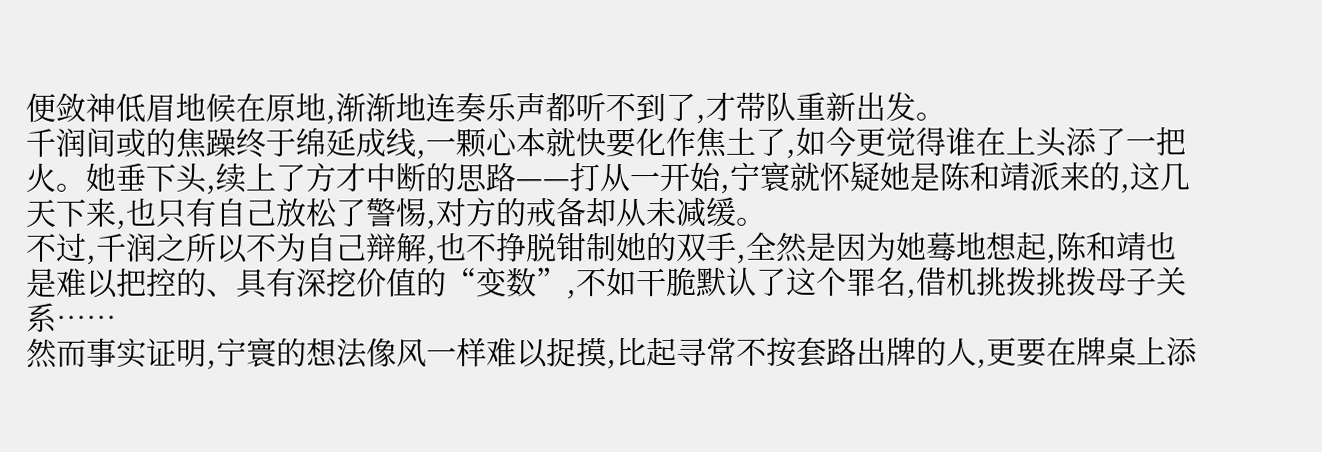便敛神低眉地候在原地,渐渐地连奏乐声都听不到了,才带队重新出发。
千润间或的焦躁终于绵延成线,一颗心本就快要化作焦土了,如今更觉得谁在上头添了一把火。她垂下头,续上了方才中断的思路——打从一开始,宁寰就怀疑她是陈和靖派来的,这几天下来,也只有自己放松了警惕,对方的戒备却从未减缓。
不过,千润之所以不为自己辩解,也不挣脱钳制她的双手,全然是因为她蓦地想起,陈和靖也是难以把控的、具有深挖价值的“变数”,不如干脆默认了这个罪名,借机挑拨挑拨母子关系……
然而事实证明,宁寰的想法像风一样难以捉摸,比起寻常不按套路出牌的人,更要在牌桌上添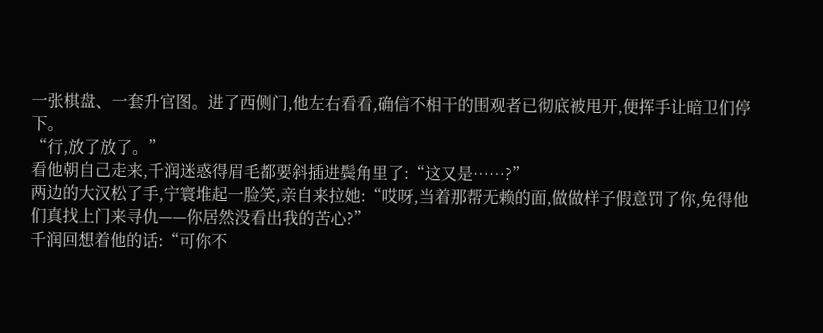一张棋盘、一套升官图。进了西侧门,他左右看看,确信不相干的围观者已彻底被甩开,便挥手让暗卫们停下。
“行,放了放了。”
看他朝自己走来,千润迷惑得眉毛都要斜插进鬓角里了:“这又是……?”
两边的大汉松了手,宁寰堆起一脸笑,亲自来拉她:“哎呀,当着那帮无赖的面,做做样子假意罚了你,免得他们真找上门来寻仇——你居然没看出我的苦心?”
千润回想着他的话:“可你不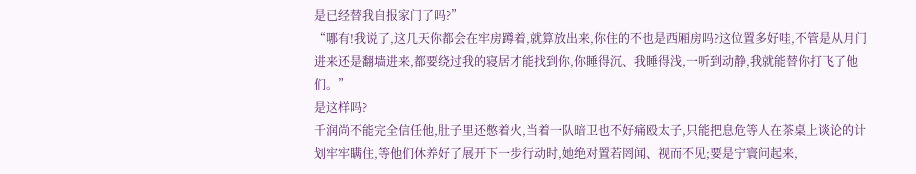是已经替我自报家门了吗?”
“哪有!我说了,这几天你都会在牢房蹲着,就算放出来,你住的不也是西厢房吗?这位置多好哇,不管是从月门进来还是翻墙进来,都要绕过我的寝居才能找到你,你睡得沉、我睡得浅,一听到动静,我就能替你打飞了他们。”
是这样吗?
千润尚不能完全信任他,肚子里还憋着火,当着一队暗卫也不好痛殴太子,只能把息危等人在茶桌上谈论的计划牢牢瞒住,等他们休养好了展开下一步行动时,她绝对置若罔闻、视而不见;要是宁寰问起来,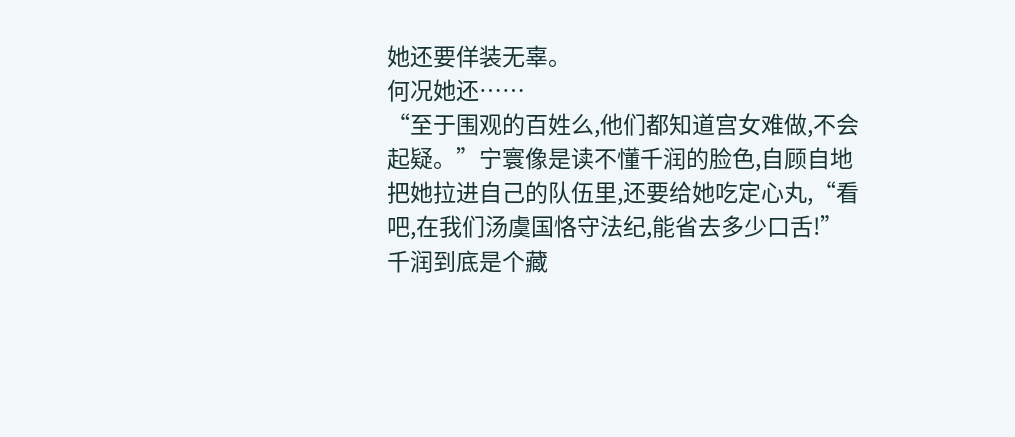她还要佯装无辜。
何况她还……
“至于围观的百姓么,他们都知道宫女难做,不会起疑。”宁寰像是读不懂千润的脸色,自顾自地把她拉进自己的队伍里,还要给她吃定心丸,“看吧,在我们汤虞国恪守法纪,能省去多少口舌!”
千润到底是个藏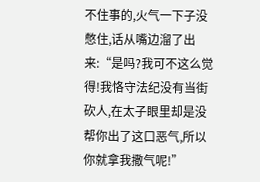不住事的,火气一下子没憋住,话从嘴边溜了出来:“是吗?我可不这么觉得!我恪守法纪没有当街砍人,在太子眼里却是没帮你出了这口恶气,所以你就拿我撒气呢!”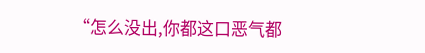“怎么没出,你都这口恶气都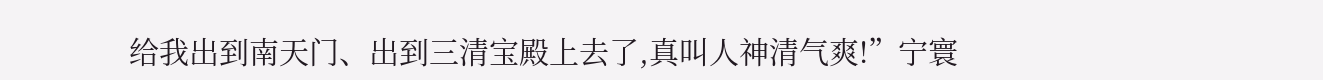给我出到南天门、出到三清宝殿上去了,真叫人神清气爽!”宁寰